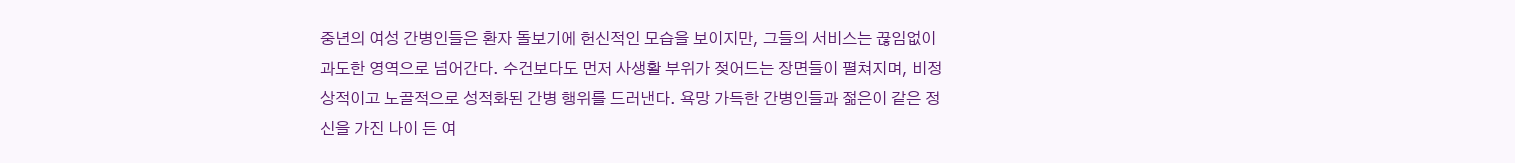중년의 여성 간병인들은 환자 돌보기에 헌신적인 모습을 보이지만, 그들의 서비스는 끊임없이 과도한 영역으로 넘어간다. 수건보다도 먼저 사생활 부위가 젖어드는 장면들이 펼쳐지며, 비정상적이고 노골적으로 성적화된 간병 행위를 드러낸다. 욕망 가득한 간병인들과 젊은이 같은 정신을 가진 나이 든 여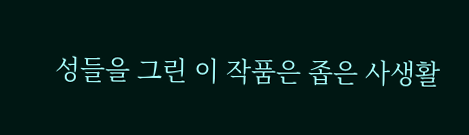성들을 그린 이 작품은 좁은 사생활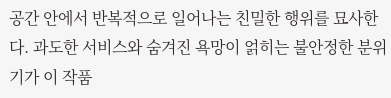공간 안에서 반복적으로 일어나는 친밀한 행위를 묘사한다. 과도한 서비스와 숨겨진 욕망이 얽히는 불안정한 분위기가 이 작품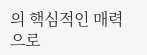의 핵심적인 매력으로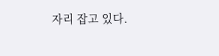자리 잡고 있다.